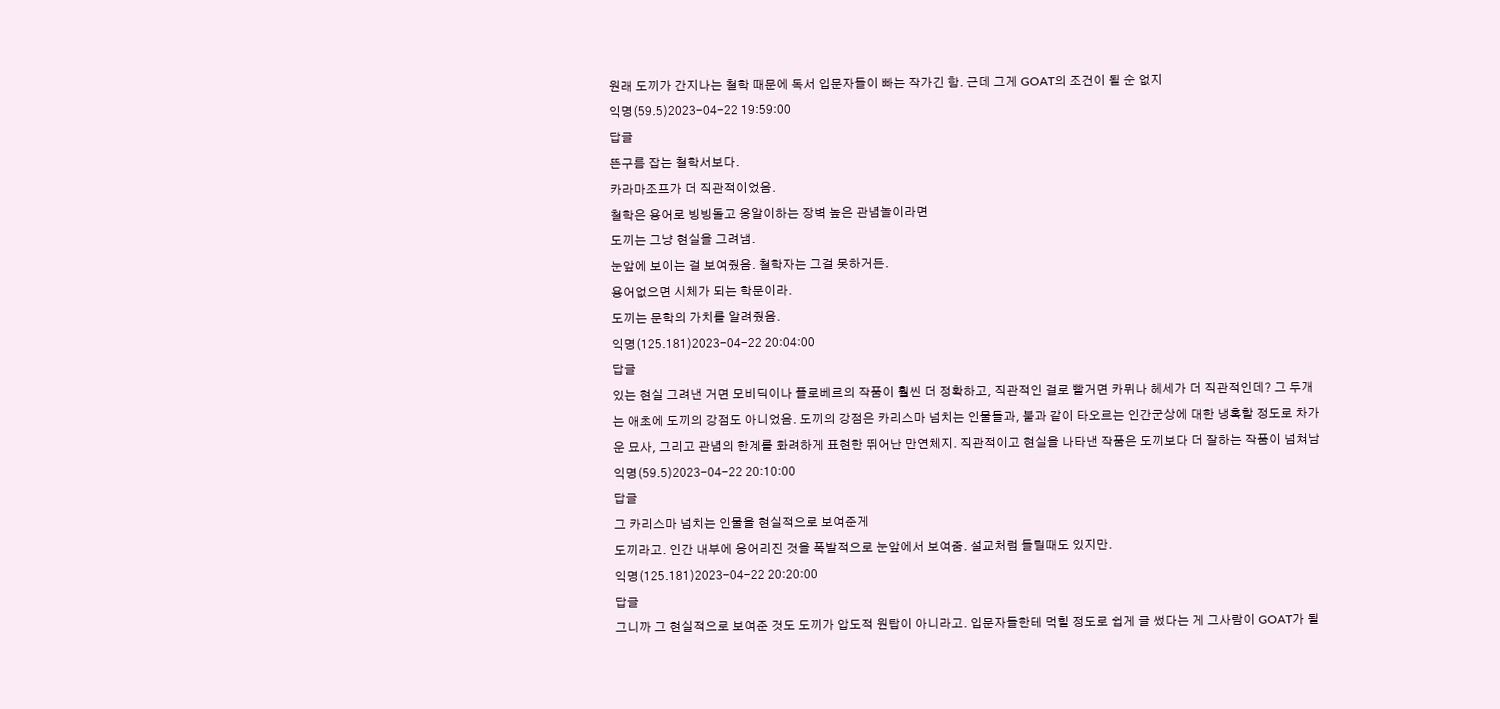원래 도끼가 간지나는 철학 때문에 독서 입문자들이 빠는 작가긴 함. 근데 그게 GOAT의 조건이 될 순 없지
익명(59.5)2023-04-22 19:59:00
답글
뜬구름 잡는 철학서보다.
카라마조프가 더 직관적이었음.
철학은 용어로 빙빙돌고 옹알이하는 장벽 높은 관념놀이라면
도끼는 그냥 현실을 그려냄.
눈앞에 보이는 걸 보여줬음. 철학자는 그걸 못하거든.
용어없으면 시체가 되는 학문이라.
도끼는 문학의 가치를 알려줬음.
익명(125.181)2023-04-22 20:04:00
답글
있는 현실 그려낸 거면 모비딕이나 플로베르의 작품이 훨씬 더 정확하고, 직관적인 걸로 빨거면 카뮈나 헤세가 더 직관적인데? 그 두개는 애초에 도끼의 강점도 아니었음. 도끼의 강점은 카리스마 넘치는 인물들과, 불과 같이 타오르는 인간군상에 대한 냉혹할 정도로 차가운 묘사, 그리고 관념의 한계를 화려하게 표현한 뛰어난 만연체지. 직관적이고 현실을 나타낸 작품은 도끼보다 더 잘하는 작품이 넘쳐남
익명(59.5)2023-04-22 20:10:00
답글
그 카리스마 넘치는 인물을 현실적으로 보여준게
도끼라고. 인간 내부에 응어리진 것을 폭발적으로 눈앞에서 보여줌. 설교처럼 들릴때도 있지만.
익명(125.181)2023-04-22 20:20:00
답글
그니까 그 현실적으로 보여준 것도 도끼가 압도적 원탑이 아니라고. 입문자들한테 먹힐 정도로 쉽게 글 썼다는 게 그사람이 GOAT가 될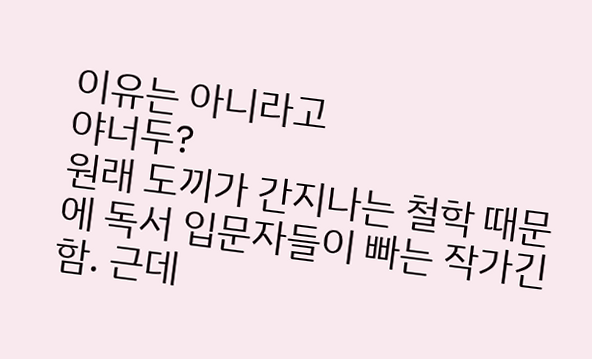이유는 아니라고
야너두?
원래 도끼가 간지나는 철학 때문에 독서 입문자들이 빠는 작가긴 함. 근데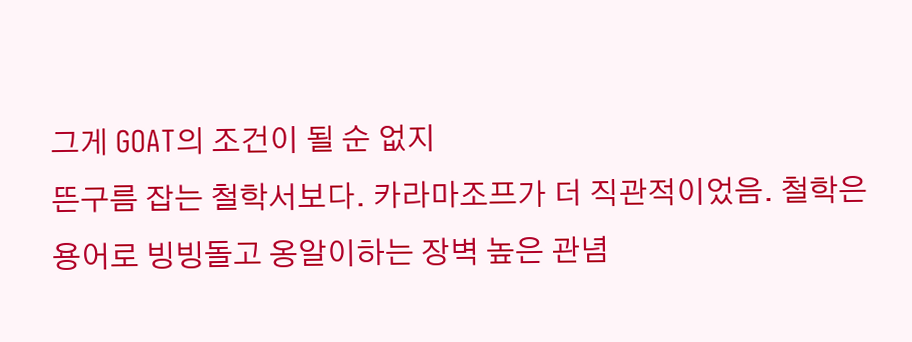그게 GOAT의 조건이 될 순 없지
뜬구름 잡는 철학서보다. 카라마조프가 더 직관적이었음. 철학은 용어로 빙빙돌고 옹알이하는 장벽 높은 관념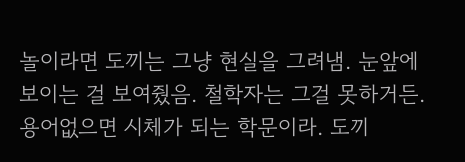놀이라면 도끼는 그냥 현실을 그려냄. 눈앞에 보이는 걸 보여줬음. 철학자는 그걸 못하거든. 용어없으면 시체가 되는 학문이라. 도끼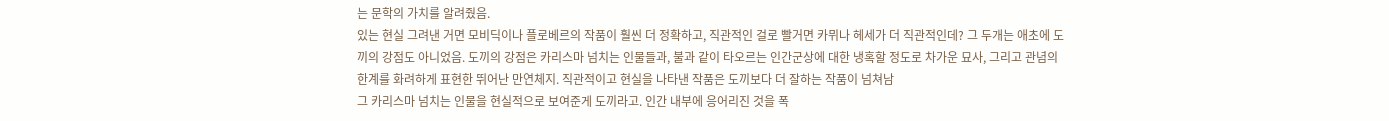는 문학의 가치를 알려줬음.
있는 현실 그려낸 거면 모비딕이나 플로베르의 작품이 훨씬 더 정확하고, 직관적인 걸로 빨거면 카뮈나 헤세가 더 직관적인데? 그 두개는 애초에 도끼의 강점도 아니었음. 도끼의 강점은 카리스마 넘치는 인물들과, 불과 같이 타오르는 인간군상에 대한 냉혹할 정도로 차가운 묘사, 그리고 관념의 한계를 화려하게 표현한 뛰어난 만연체지. 직관적이고 현실을 나타낸 작품은 도끼보다 더 잘하는 작품이 넘쳐남
그 카리스마 넘치는 인물을 현실적으로 보여준게 도끼라고. 인간 내부에 응어리진 것을 폭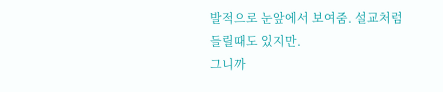발적으로 눈앞에서 보여줌. 설교처럼 들릴때도 있지만.
그니까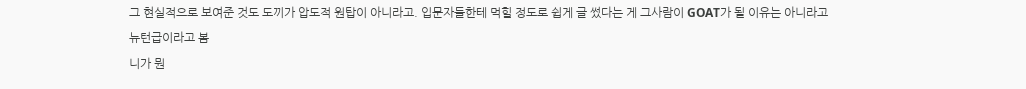그 현실적으로 보여준 것도 도끼가 압도적 원탑이 아니라고. 입문자들한테 먹힐 정도로 쉽게 글 썼다는 게 그사람이 GOAT가 될 이유는 아니라고
뉴턴급이라고 봄
니가 뭔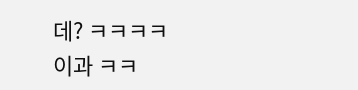데? ㅋㅋㅋㅋ
이과 ㅋㅋ